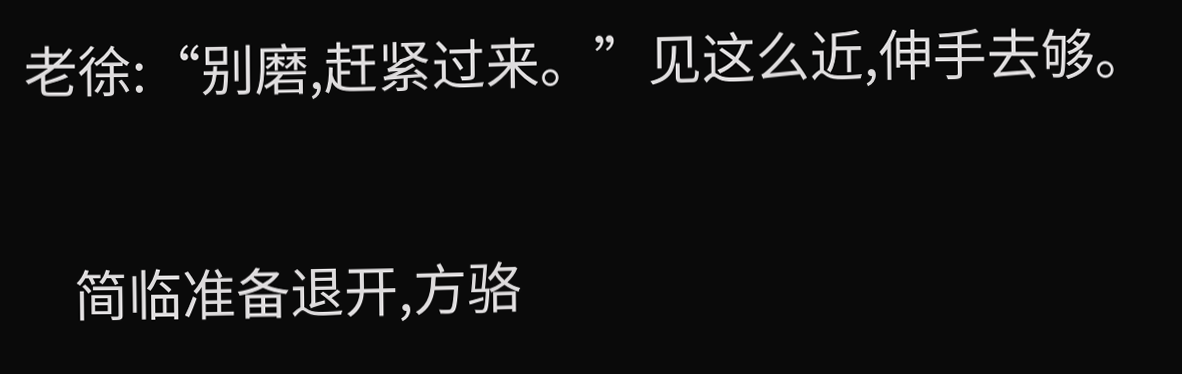老徐:“别磨,赶紧过来。”见这么近,伸手去够。

    简临准备退开,方骆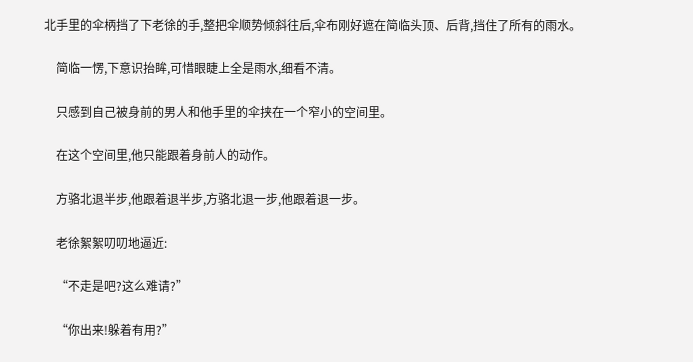北手里的伞柄挡了下老徐的手,整把伞顺势倾斜往后,伞布刚好遮在简临头顶、后背,挡住了所有的雨水。

    简临一愣,下意识抬眸,可惜眼睫上全是雨水,细看不清。

    只感到自己被身前的男人和他手里的伞挟在一个窄小的空间里。

    在这个空间里,他只能跟着身前人的动作。

    方骆北退半步,他跟着退半步,方骆北退一步,他跟着退一步。

    老徐絮絮叨叨地逼近:

    “不走是吧?这么难请?”

    “你出来!躲着有用?”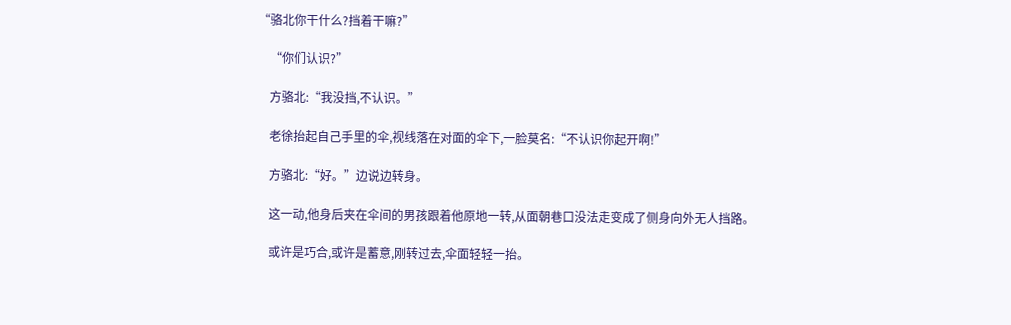“骆北你干什么?挡着干嘛?”

    “你们认识?”

    方骆北:“我没挡,不认识。”

    老徐抬起自己手里的伞,视线落在对面的伞下,一脸莫名:“不认识你起开啊!”

    方骆北:“好。”边说边转身。

    这一动,他身后夹在伞间的男孩跟着他原地一转,从面朝巷口没法走变成了侧身向外无人挡路。

    或许是巧合,或许是蓄意,刚转过去,伞面轻轻一抬。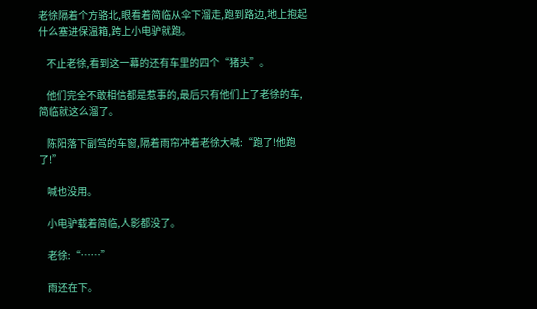老徐隔着个方骆北,眼看着简临从伞下溜走,跑到路边,地上抱起什么塞进保温箱,跨上小电驴就跑。

    不止老徐,看到这一幕的还有车里的四个“猪头”。

    他们完全不敢相信都是惹事的,最后只有他们上了老徐的车,简临就这么溜了。

    陈阳落下副驾的车窗,隔着雨帘冲着老徐大喊:“跑了!他跑了!”

    喊也没用。

    小电驴载着简临,人影都没了。

    老徐:“……”

    雨还在下。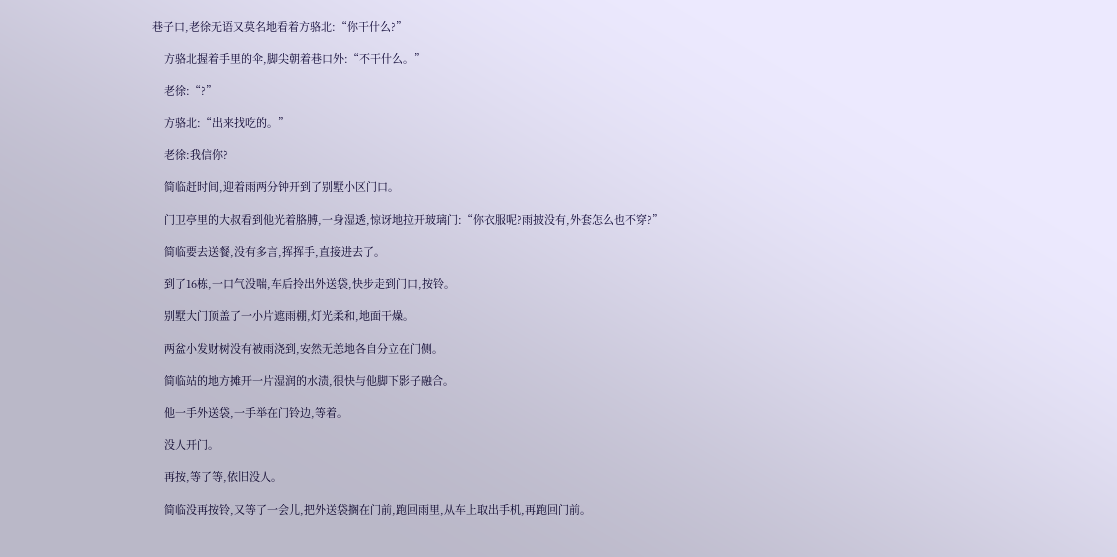巷子口,老徐无语又莫名地看着方骆北:“你干什么?”

    方骆北握着手里的伞,脚尖朝着巷口外:“不干什么。”

    老徐:“?”

    方骆北:“出来找吃的。”

    老徐:我信你?

    简临赶时间,迎着雨两分钟开到了别墅小区门口。

    门卫亭里的大叔看到他光着胳膊,一身湿透,惊讶地拉开玻璃门:“你衣服呢?雨披没有,外套怎么也不穿?”

    简临要去送餐,没有多言,挥挥手,直接进去了。

    到了16栋,一口气没喘,车后拎出外送袋,快步走到门口,按铃。

    别墅大门顶盖了一小片遮雨棚,灯光柔和,地面干燥。

    两盆小发财树没有被雨浇到,安然无恙地各自分立在门侧。

    简临站的地方摊开一片湿润的水渍,很快与他脚下影子融合。

    他一手外送袋,一手举在门铃边,等着。

    没人开门。

    再按,等了等,依旧没人。

    简临没再按铃,又等了一会儿,把外送袋搁在门前,跑回雨里,从车上取出手机,再跑回门前。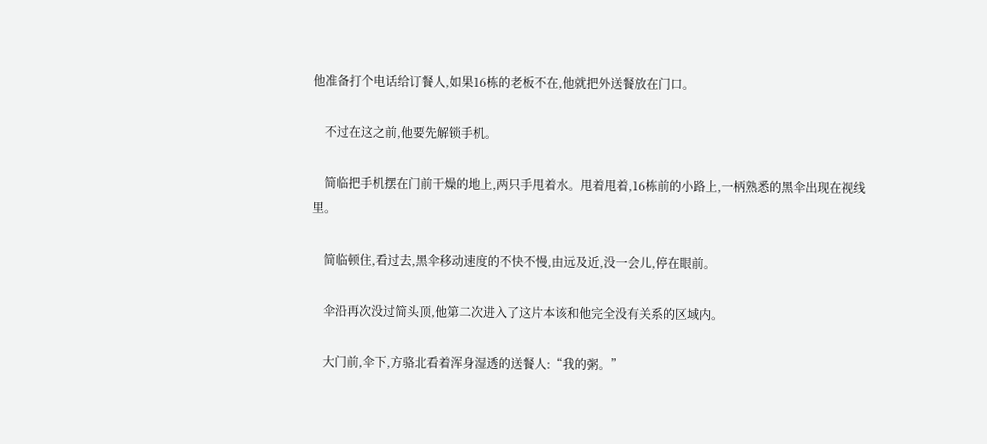他准备打个电话给订餐人,如果16栋的老板不在,他就把外送餐放在门口。

    不过在这之前,他要先解锁手机。

    简临把手机摆在门前干燥的地上,两只手甩着水。甩着甩着,16栋前的小路上,一柄熟悉的黑伞出现在视线里。

    简临顿住,看过去,黑伞移动速度的不快不慢,由远及近,没一会儿,停在眼前。

    伞沿再次没过简头顶,他第二次进入了这片本该和他完全没有关系的区域内。

    大门前,伞下,方骆北看着浑身湿透的送餐人:“我的粥。”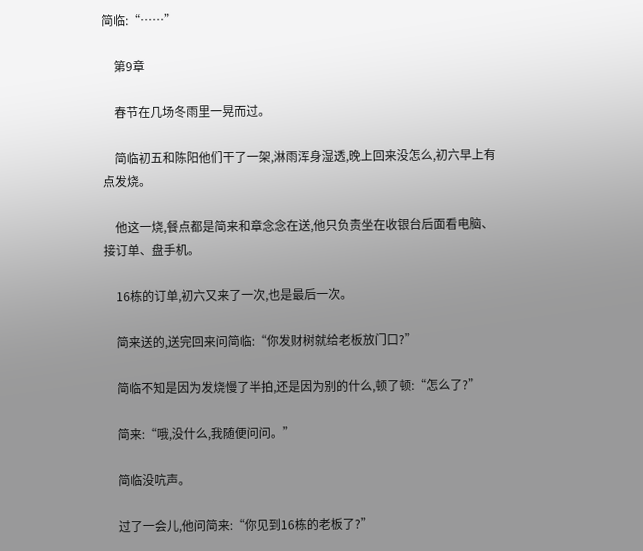简临:“……”

    第9章

    春节在几场冬雨里一晃而过。

    简临初五和陈阳他们干了一架,淋雨浑身湿透,晚上回来没怎么,初六早上有点发烧。

    他这一烧,餐点都是简来和章念念在送,他只负责坐在收银台后面看电脑、接订单、盘手机。

    16栋的订单,初六又来了一次,也是最后一次。

    简来送的,送完回来问简临:“你发财树就给老板放门口?”

    简临不知是因为发烧慢了半拍,还是因为别的什么,顿了顿:“怎么了?”

    简来:“哦,没什么,我随便问问。”

    简临没吭声。

    过了一会儿,他问简来:“你见到16栋的老板了?”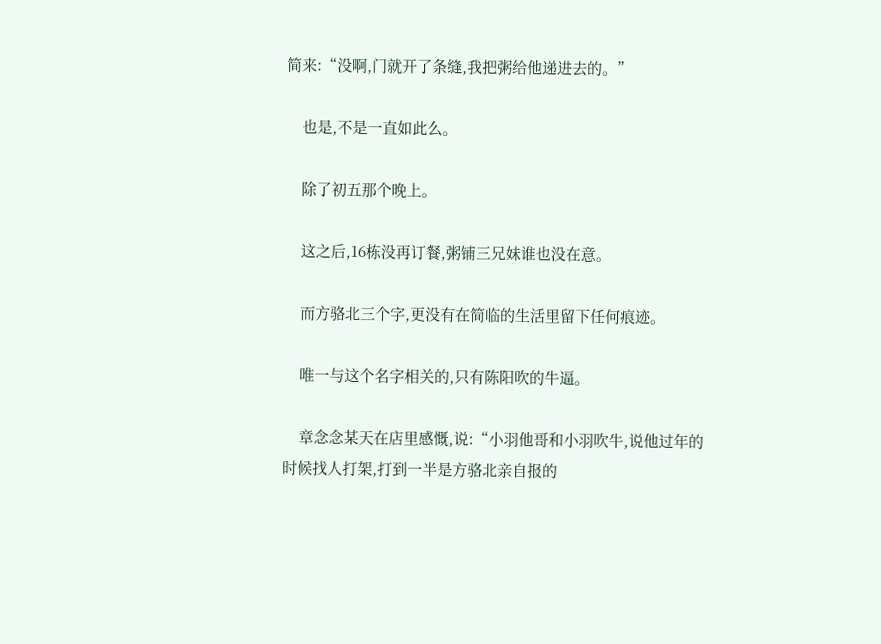简来:“没啊,门就开了条缝,我把粥给他递进去的。”

    也是,不是一直如此么。

    除了初五那个晚上。

    这之后,16栋没再订餐,粥铺三兄妹谁也没在意。

    而方骆北三个字,更没有在简临的生活里留下任何痕迹。

    唯一与这个名字相关的,只有陈阳吹的牛逼。

    章念念某天在店里感慨,说:“小羽他哥和小羽吹牛,说他过年的时候找人打架,打到一半是方骆北亲自报的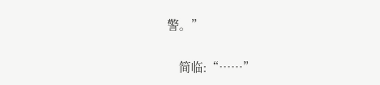警。”

    简临:“……”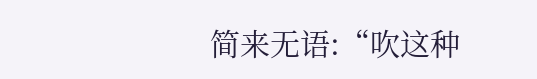简来无语:“吹这种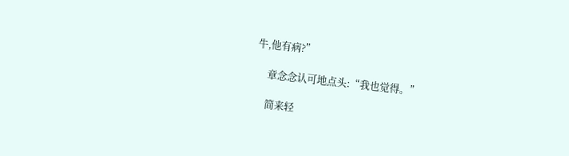牛,他有病?”

    章念念认可地点头:“我也觉得。”

    简来轻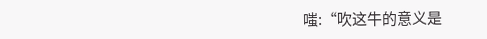嗤:“吹这牛的意义是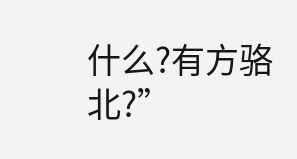什么?有方骆北?”